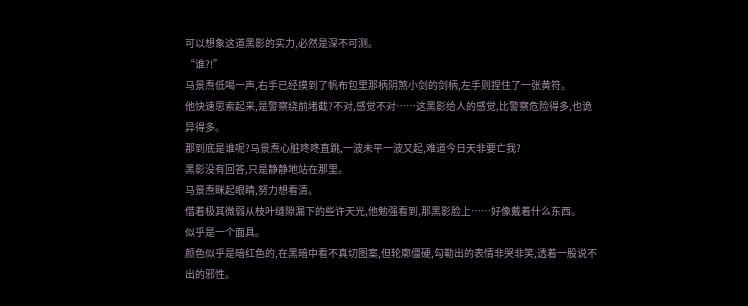可以想象这道黑影的实力,必然是深不可测。
“谁?!”
马景焘低喝一声,右手已经摸到了帆布包里那柄阴煞小剑的剑柄,左手则捏住了一张黄符。
他快速思索起来,是警察绕前堵截?不对,感觉不对……这黑影给人的感觉,比警察危险得多,也诡异得多。
那到底是谁呢?马景焘心脏咚咚直跳,一波未平一波又起,难道今日天非要亡我?
黑影没有回答,只是静静地站在那里。
马景焘眯起眼睛,努力想看清。
借着极其微弱从枝叶缝隙漏下的些许天光,他勉强看到,那黑影脸上……好像戴着什么东西。
似乎是一个面具。
颜色似乎是暗红色的,在黑暗中看不真切图案,但轮廓僵硬,勾勒出的表情非哭非笑,透着一股说不出的邪性。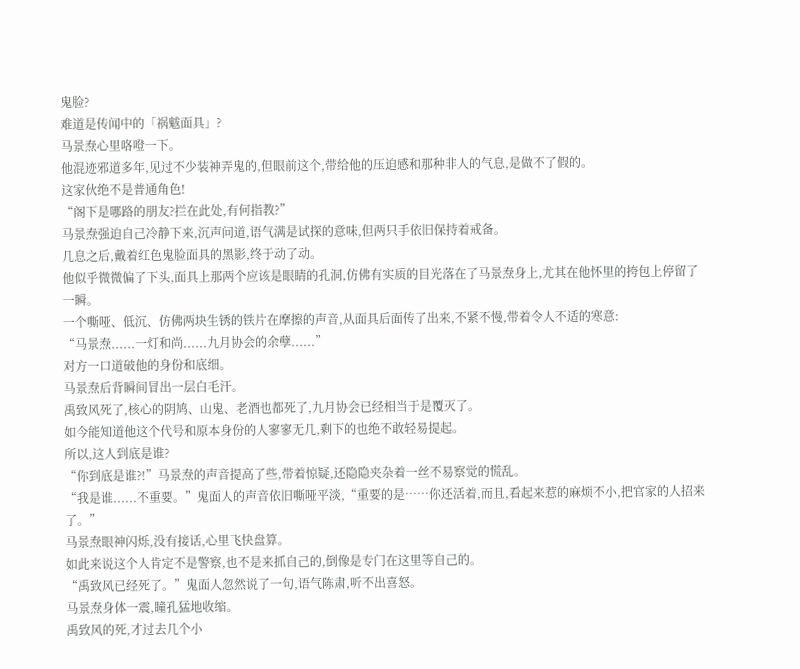鬼脸?
难道是传闻中的「祸魃面具」?
马景焘心里咯噔一下。
他混迹邪道多年,见过不少装神弄鬼的,但眼前这个,带给他的压迫感和那种非人的气息,是做不了假的。
这家伙绝不是普通角色!
“阁下是哪路的朋友?拦在此处,有何指教?”
马景焘强迫自己冷静下来,沉声问道,语气满是试探的意味,但两只手依旧保持着戒备。
几息之后,戴着红色鬼脸面具的黑影,终于动了动。
他似乎微微偏了下头,面具上那两个应该是眼睛的孔洞,仿佛有实质的目光落在了马景焘身上,尤其在他怀里的挎包上停留了一瞬。
一个嘶哑、低沉、仿佛两块生锈的铁片在摩擦的声音,从面具后面传了出来,不紧不慢,带着令人不适的寒意:
“马景焘......一灯和尚......九月协会的余孽......”
对方一口道破他的身份和底细。
马景焘后背瞬间冒出一层白毛汗。
禹致风死了,核心的阴鸠、山鬼、老酒也都死了,九月协会已经相当于是覆灭了。
如今能知道他这个代号和原本身份的人寥寥无几,剩下的也绝不敢轻易提起。
所以,这人到底是谁?
“你到底是谁?!”马景焘的声音提高了些,带着惊疑,还隐隐夹杂着一丝不易察觉的慌乱。
“我是谁......不重要。”鬼面人的声音依旧嘶哑平淡,“重要的是……你还活着,而且,看起来惹的麻烦不小,把官家的人招来了。”
马景焘眼神闪烁,没有接话,心里飞快盘算。
如此来说这个人肯定不是警察,也不是来抓自己的,倒像是专门在这里等自己的。
“禹致风已经死了。”鬼面人忽然说了一句,语气陈肃,听不出喜怒。
马景焘身体一震,瞳孔猛地收缩。
禹致风的死,才过去几个小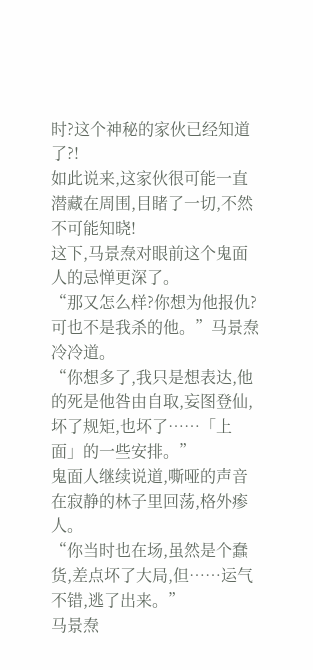时?这个神秘的家伙已经知道了?!
如此说来,这家伙很可能一直潜藏在周围,目睹了一切,不然不可能知晓!
这下,马景焘对眼前这个鬼面人的忌惮更深了。
“那又怎么样?你想为他报仇?可也不是我杀的他。”马景焘冷冷道。
“你想多了,我只是想表达,他的死是他咎由自取,妄图登仙,坏了规矩,也坏了……「上面」的一些安排。”
鬼面人继续说道,嘶哑的声音在寂静的林子里回荡,格外瘆人。
“你当时也在场,虽然是个蠢货,差点坏了大局,但……运气不错,逃了出来。”
马景焘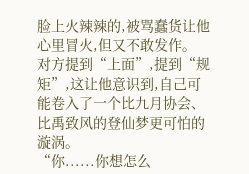脸上火辣辣的,被骂蠢货让他心里冒火,但又不敢发作。
对方提到“上面”,提到“规矩”,这让他意识到,自己可能卷入了一个比九月协会、比禹致风的登仙梦更可怕的漩涡。
“你......你想怎么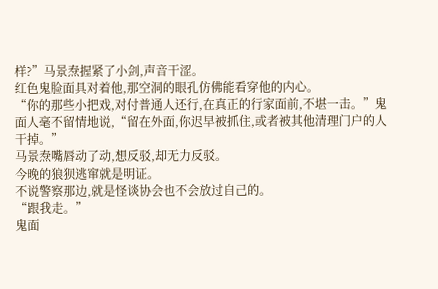样?”马景焘握紧了小剑,声音干涩。
红色鬼脸面具对着他,那空洞的眼孔仿佛能看穿他的内心。
“你的那些小把戏,对付普通人还行,在真正的行家面前,不堪一击。”鬼面人毫不留情地说,“留在外面,你迟早被抓住,或者被其他清理门户的人干掉。”
马景焘嘴唇动了动,想反驳,却无力反驳。
今晚的狼狈逃窜就是明证。
不说警察那边,就是怪谈协会也不会放过自己的。
“跟我走。”
鬼面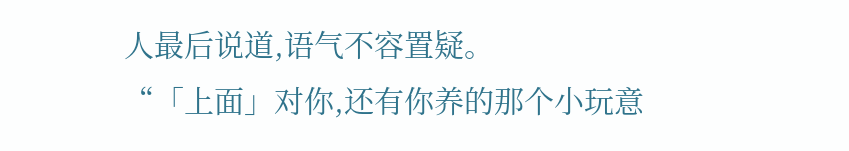人最后说道,语气不容置疑。
“「上面」对你,还有你养的那个小玩意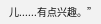儿......有点兴趣。”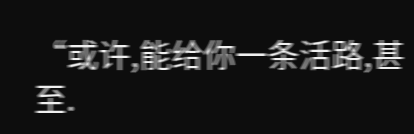“或许,能给你一条活路,甚至.